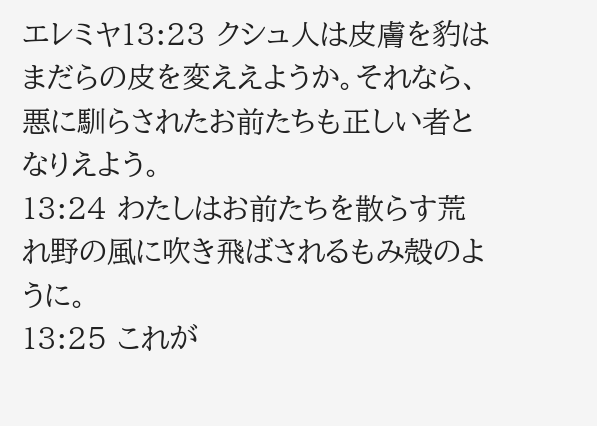エレミヤ13:23 クシュ人は皮膚を豹はまだらの皮を変ええようか。それなら、悪に馴らされたお前たちも正しい者となりえよう。
13:24 わたしはお前たちを散らす荒れ野の風に吹き飛ばされるもみ殻のように。
13:25 これが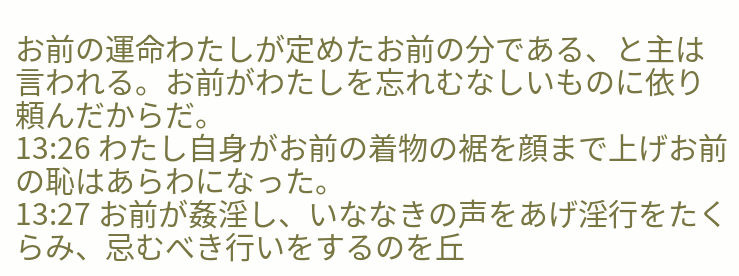お前の運命わたしが定めたお前の分である、と主は言われる。お前がわたしを忘れむなしいものに依り頼んだからだ。
13:26 わたし自身がお前の着物の裾を顔まで上げお前の恥はあらわになった。
13:27 お前が姦淫し、いななきの声をあげ淫行をたくらみ、忌むべき行いをするのを丘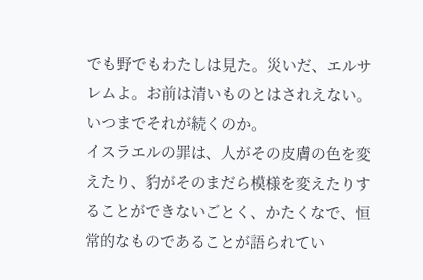でも野でもわたしは見た。災いだ、エルサレムよ。お前は清いものとはされえない。いつまでそれが続くのか。
イスラエルの罪は、人がその皮膚の色を変えたり、豹がそのまだら模様を変えたりすることができないごとく、かたくなで、恒常的なものであることが語られてい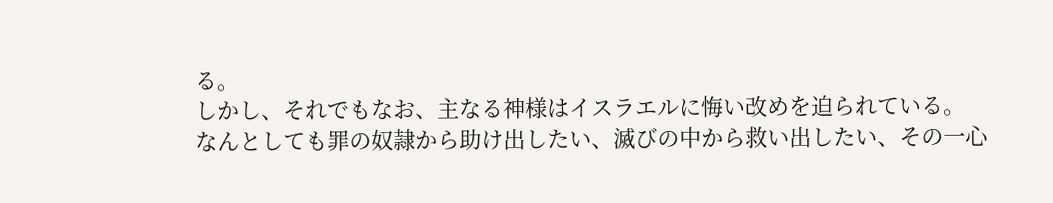る。
しかし、それでもなお、主なる神様はイスラエルに悔い改めを迫られている。
なんとしても罪の奴隷から助け出したい、滅びの中から救い出したい、その一心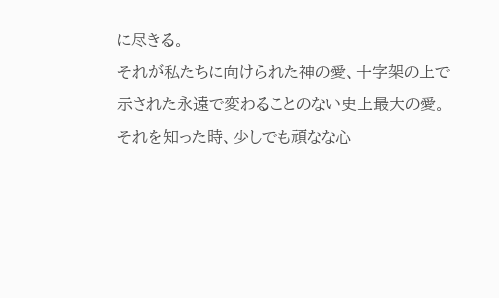に尽きる。
それが私たちに向けられた神の愛、十字架の上で示された永遠で変わることのない史上最大の愛。
それを知った時、少しでも頑なな心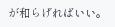が和らげればいい。